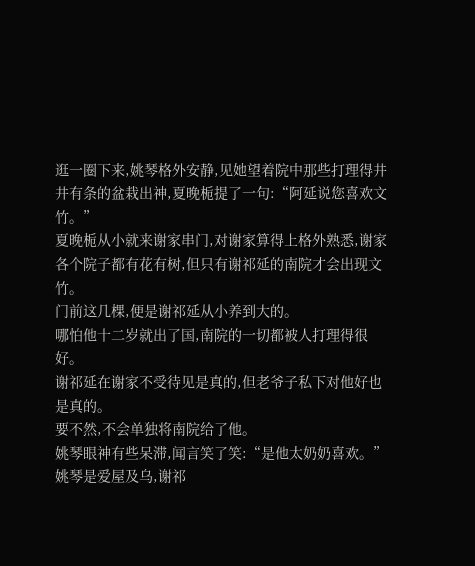逛一圈下来,姚琴格外安静,见她望着院中那些打理得井井有条的盆栽出神,夏晚栀提了一句:“阿延说您喜欢文竹。”
夏晚栀从小就来谢家串门,对谢家算得上格外熟悉,谢家各个院子都有花有树,但只有谢祁延的南院才会出现文竹。
门前这几棵,便是谢祁延从小养到大的。
哪怕他十二岁就出了国,南院的一切都被人打理得很好。
谢祁延在谢家不受待见是真的,但老爷子私下对他好也是真的。
要不然,不会单独将南院给了他。
姚琴眼神有些呆滞,闻言笑了笑:“是他太奶奶喜欢。”
姚琴是爱屋及乌,谢祁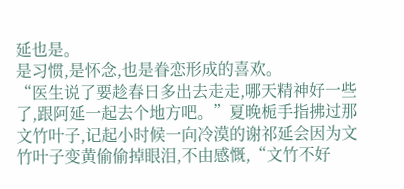延也是。
是习惯,是怀念,也是眷恋形成的喜欢。
“医生说了要趁春日多出去走走,哪天精神好一些了,跟阿延一起去个地方吧。”夏晚栀手指拂过那文竹叶子,记起小时候一向冷漠的谢祁延会因为文竹叶子变黄偷偷掉眼泪,不由感慨,“文竹不好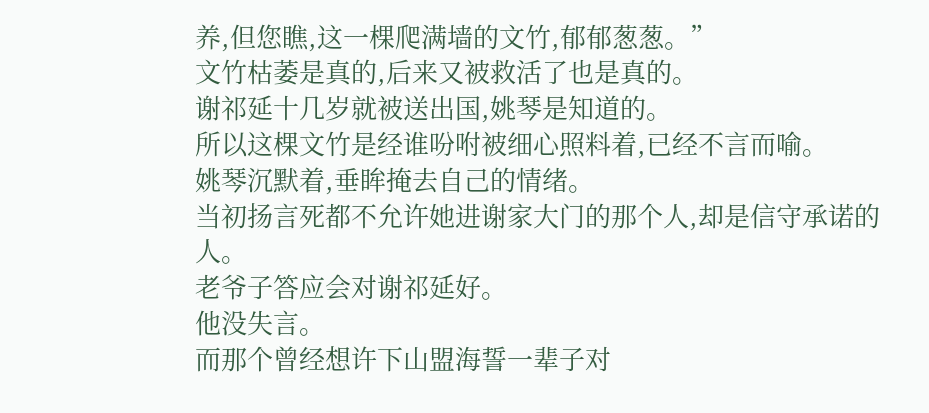养,但您瞧,这一棵爬满墙的文竹,郁郁葱葱。”
文竹枯萎是真的,后来又被救活了也是真的。
谢祁延十几岁就被送出国,姚琴是知道的。
所以这棵文竹是经谁吩咐被细心照料着,已经不言而喻。
姚琴沉默着,垂眸掩去自己的情绪。
当初扬言死都不允许她进谢家大门的那个人,却是信守承诺的人。
老爷子答应会对谢祁延好。
他没失言。
而那个曾经想许下山盟海誓一辈子对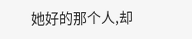她好的那个人,却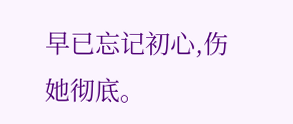早已忘记初心,伤她彻底。